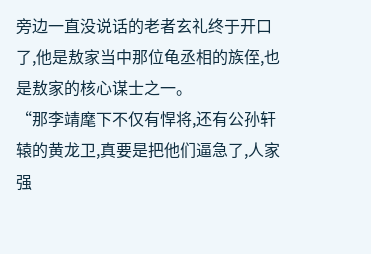旁边一直没说话的老者玄礼终于开口了,他是敖家当中那位龟丞相的族侄,也是敖家的核心谋士之一。
“那李靖麾下不仅有悍将,还有公孙轩辕的黄龙卫,真要是把他们逼急了,人家强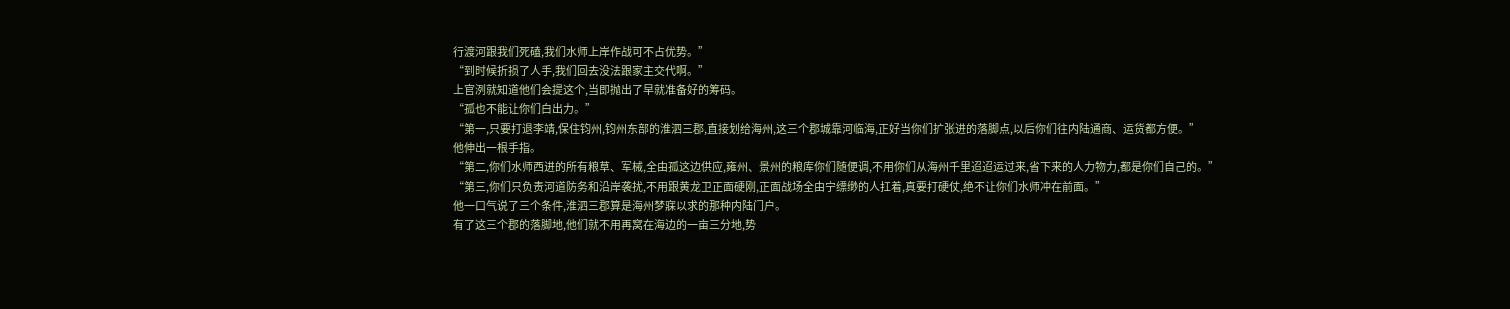行渡河跟我们死磕,我们水师上岸作战可不占优势。”
“到时候折损了人手,我们回去没法跟家主交代啊。”
上官洌就知道他们会提这个,当即抛出了早就准备好的筹码。
“孤也不能让你们白出力。”
“第一,只要打退李靖,保住钧州,钧州东部的淮泗三郡,直接划给海州,这三个郡城靠河临海,正好当你们扩张进的落脚点,以后你们往内陆通商、运货都方便。”
他伸出一根手指。
“第二,你们水师西进的所有粮草、军械,全由孤这边供应,雍州、景州的粮库你们随便调,不用你们从海州千里迢迢运过来,省下来的人力物力,都是你们自己的。”
“第三,你们只负责河道防务和沿岸袭扰,不用跟黄龙卫正面硬刚,正面战场全由宁缥缈的人扛着,真要打硬仗,绝不让你们水师冲在前面。”
他一口气说了三个条件,淮泗三郡算是海州梦寐以求的那种内陆门户。
有了这三个郡的落脚地,他们就不用再窝在海边的一亩三分地,势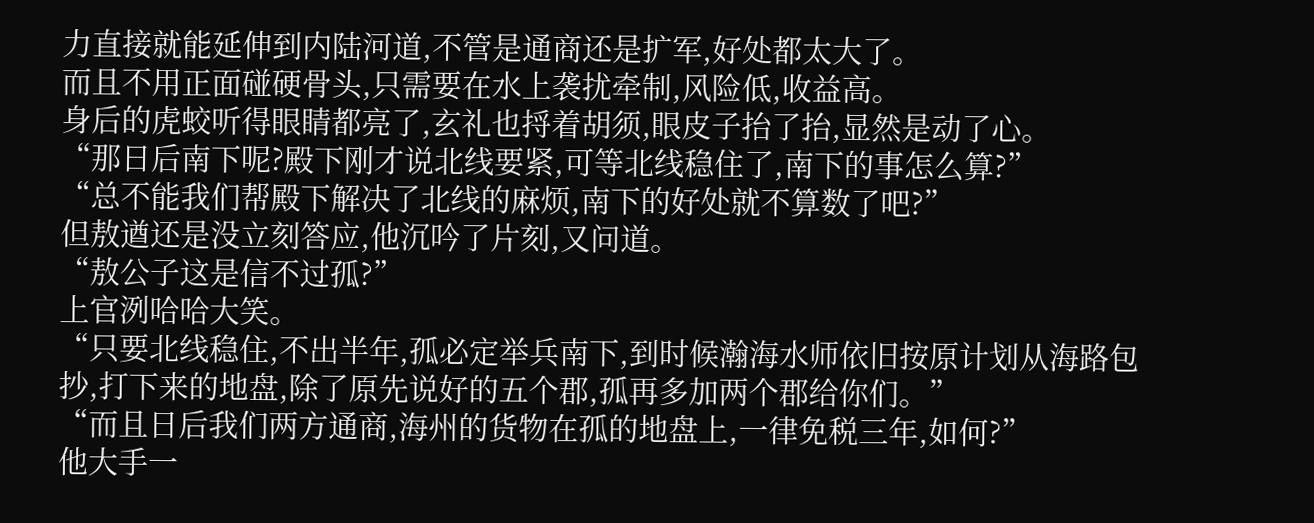力直接就能延伸到内陆河道,不管是通商还是扩军,好处都太大了。
而且不用正面碰硬骨头,只需要在水上袭扰牵制,风险低,收益高。
身后的虎蛟听得眼睛都亮了,玄礼也捋着胡须,眼皮子抬了抬,显然是动了心。
“那日后南下呢?殿下刚才说北线要紧,可等北线稳住了,南下的事怎么算?”
“总不能我们帮殿下解决了北线的麻烦,南下的好处就不算数了吧?”
但敖遒还是没立刻答应,他沉吟了片刻,又问道。
“敖公子这是信不过孤?”
上官洌哈哈大笑。
“只要北线稳住,不出半年,孤必定举兵南下,到时候瀚海水师依旧按原计划从海路包抄,打下来的地盘,除了原先说好的五个郡,孤再多加两个郡给你们。”
“而且日后我们两方通商,海州的货物在孤的地盘上,一律免税三年,如何?”
他大手一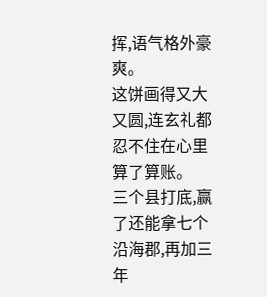挥,语气格外豪爽。
这饼画得又大又圆,连玄礼都忍不住在心里算了算账。
三个县打底,赢了还能拿七个沿海郡,再加三年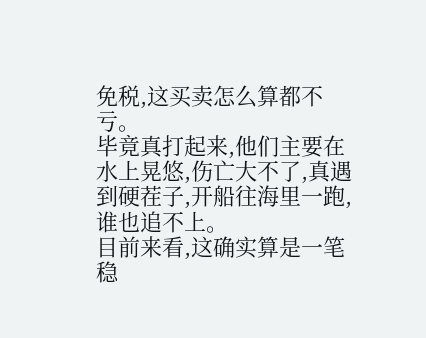免税,这买卖怎么算都不亏。
毕竟真打起来,他们主要在水上晃悠,伤亡大不了,真遇到硬茬子,开船往海里一跑,谁也追不上。
目前来看,这确实算是一笔稳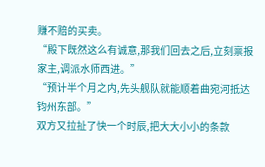赚不赔的买卖。
“殿下既然这么有诚意,那我们回去之后,立刻禀报家主,调派水师西进。”
“预计半个月之内,先头舰队就能顺着曲宛河抵达钧州东部。”
双方又拉扯了快一个时辰,把大大小小的条款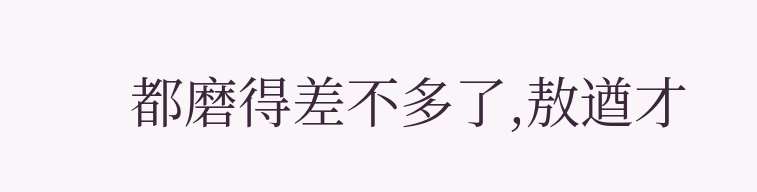都磨得差不多了,敖遒才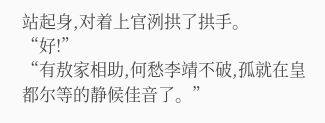站起身,对着上官洌拱了拱手。
“好!”
“有敖家相助,何愁李靖不破,孤就在皇都尔等的静候佳音了。”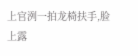上官洌一拍龙椅扶手,脸上露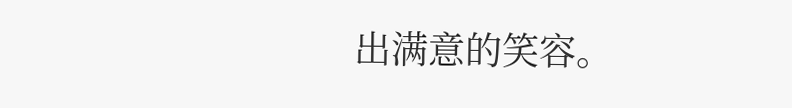出满意的笑容。